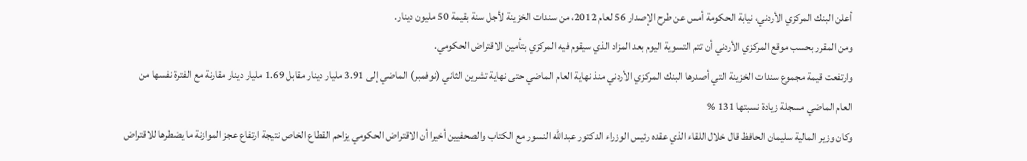أعلن البنك المركزي الأردني، نيابة الحكومة أمس عن طرح الإصدار 56 لعام 2012، من سندات الخزينة لأجل سنة بقيمة 50 مليون دينار.
ومن المقرر بحسب موقع المركزي الأردني أن تتم التسوية اليوم بعد المزاد الذي سيقوم فيه المركزي بتأمين الاقتراض الحكومي.
وارتفعت قيمة مجموع سندات الخزينة التي أصدرها البنك المركزي الأردني منذ نهاية العام الماضي حتى نهاية تشرين الثاني (نوفمبر) الماضي إلى 3.91 مليار دينار مقابل 1.69 مليار دينار مقارنة مع الفترة نفسها من العام الماضي مسجلة زيادة نسبتها 131 %
وكان وزير المالية سليمان الحافظ قال خلال اللقاء الذي عقده رئيس الوزراء الدكتور عبدالله النسور مع الكتاب والصحفيين أخيرا أن الاقتراض الحكومي يزاحم القطاع الخاص نتيجة ارتفاع عجز الموازنة ما يضطرها للاقتراض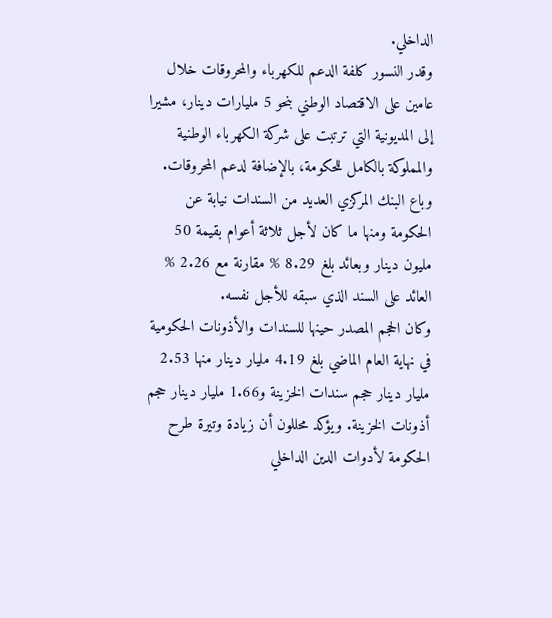الداخلي.
وقدر النسور كلفة الدعم للكهرباء والمحروقات خلال عامين على الاقتصاد الوطني بنحو 5 مليارات دينار، مشيرا إلى المديونية التي ترتبت على شركة الكهرباء الوطنية والمملوكة بالكامل للحكومة، بالإضافة لدعم المحروقات.
وباع البنك المركزي العديد من السندات نيابة عن الحكومة ومنها ما كان لأجل ثلاثة أعوام بقيمة 50 مليون دينار وبعائد بلغ 8.29 % مقارنة مع 2.26 % العائد على السند الذي سبقه للأجل نفسه.
وكان الحجم المصدر حينها للسندات والأذونات الحكومية في نهاية العام الماضي بلغ 4.19 مليار دينار منها 2.53 مليار دينار حجم سندات الخزينة و1.66 مليار دينار حجم أذونات الخزينة. ويؤكد محللون أن زيادة وتيرة طرح الحكومة لأدوات الدين الداخلي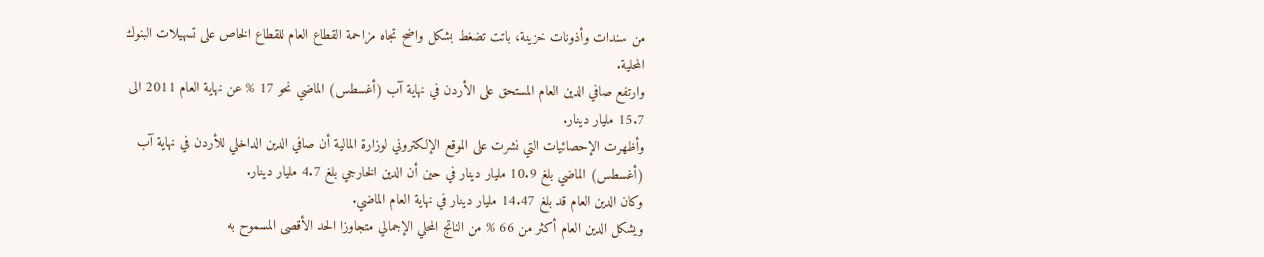من سندات وأذونات خزينة، باتت تضغط بشكل واضح تجاه مزاحمة القطاع العام للقطاع الخاص على تسهيلات البنوك المحلية.
وارتفع صافي الدين العام المستحق على الأردن في نهاية آب (أغسطس) الماضي نحو 17 % عن نهاية العام 2011 الى 15.7 مليار دينار.
وأظهرت الإحصائيات التي نشرت على الموقع الإلكتروني لوزارة المالية أن صافي الدين الداخلي للأردن في نهاية آب (أغسطس) الماضي بلغ 10.9 مليار دينار في حين أن الدين الخارجي بلغ 4.7 مليار دينار.
وكان الدين العام قد بلغ 14.47 مليار دينار في نهاية العام الماضي.
ويشكل الدين العام أكثر من 66 % من الناتج المحلي الإجمالي متجاوزا الحد الأقصى المسموح به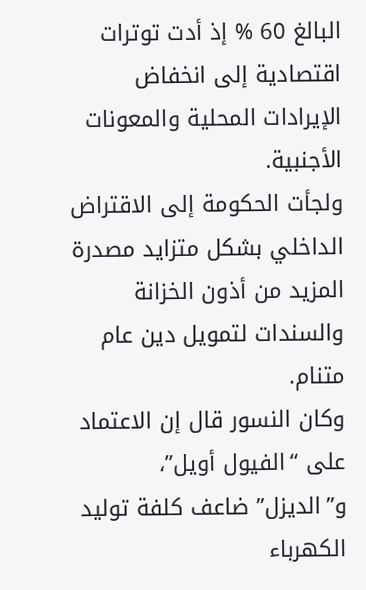البالغ 60 % إذ أدت توترات اقتصادية إلى انخفاض الإيرادات المحلية والمعونات الأجنبية.
ولجأت الحكومة إلى الاقتراض الداخلي بشكل متزايد مصدرة المزيد من أذون الخزانة والسندات لتمويل دين عام متنام.
وكان النسور قال إن الاعتماد على “الفيول أويل”، و”الديزل” ضاعف كلفة توليد الكهرباء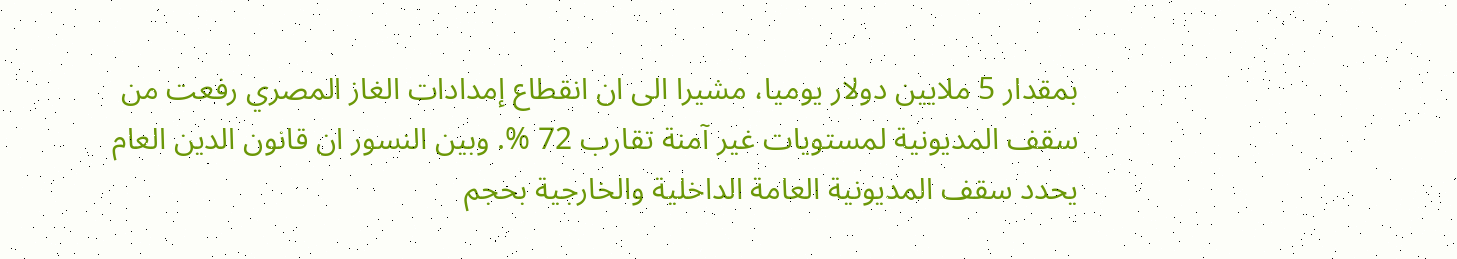بمقدار 5 ملايين دولار يوميا، مشيرا الى ان انقطاع إمدادات الغاز المصري رفعت من سقف المديونية لمستويات غير آمنة تقارب 72 %. وبين النسور ان قانون الدين العام يحدد سقف المديونية العامة الداخلية والخارجية بحجم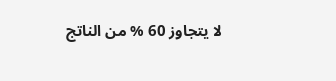لا يتجاوز 60 % من الناتج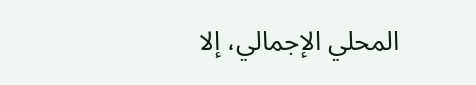المحلي الإجمالي، إلا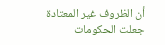أن الظروف غير المعتادة جعلت الحكومات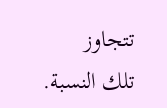تتجاوز
تلك النسبة.